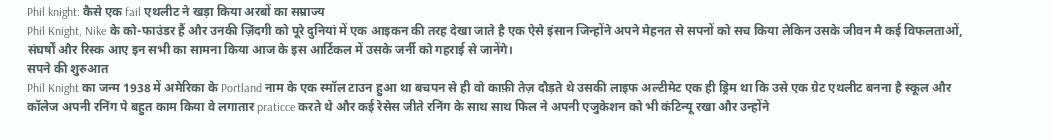Phil knight: कैसे एक fail एथलीट ने खड़ा किया अरबों का सम्राज्य
Phil Knight, Nike के को-फाउंडर हैं और उनकी ज़िंदगी को पूरे दुनियां में एक आइकन की तरह देखा जाते है एक ऐसे इंसान जिन्होंने अपने मेहनत से सपनों को सच किया लेकिन उसके जीवन मै कई विफलताओं, संघर्षों और रिस्क आए इन सभी का सामना किया आज के इस आर्टिकल में उसके जर्नी को गहराई से जानेंगे।
सपने की शुरुआत
Phil Knight का जन्म 1938 में अमेरिका के Portland नाम के एक स्मॉल टाउन हुआ था बचपन से ही वो काफ़ी तेज़ दौड़ते थे उसकी लाइफ अल्टीमेट एक ही ड्रिम था कि उसे एक ग्रेट एथलीट बनना है स्कूल और कॉलेज अपनी रनिंग पे बहुत काम किया वे लगातार praticce करते थे और कई रेसेस जीते रनिंग के साथ साथ फिल ने अपनी एजुकेशन को भी कंटिन्यू रखा और उन्होंने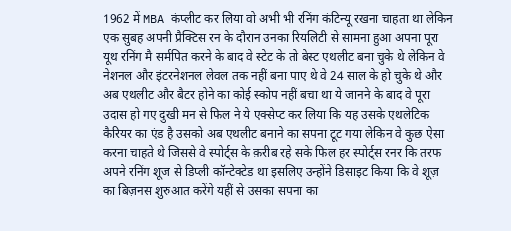1962 में MBA कंप्लीट कर लिया वो अभी भी रनिंग कंटिन्यू रखना चाहता था लेकिन एक सुबह अपनी प्रैक्टिस रन के दौरान उनका रियलिटी से सामना हुआ अपना पूरा यूथ रनिंग मै सर्मपित करने के बाद वे स्टेट के तो बेस्ट एथलीट बना चुके थे लेकिन वे नेशनल और इंटरनेशनल लेवल तक नहीं बना पाए थे वे 24 साल के हो चुके थे और अब एथलीट और बैटर होने का कोई स्कोप नहीं बचा था ये जानने के बाद वे पूरा उदास हो गए दुखी मन से फिल ने ये एक्सेप्ट कर लिया कि यह उसके एथलेटिक कैरियर का एंड है उसको अब एथलीट बनाने का सपना टूट गया लेकिन वे कुछ ऐसा करना चाहते थे जिससे वे स्पोर्ट्स के क़रीब रहे सके फिल हर स्पोर्ट्स रनर कि तरफ अपने रनिंग शूज से डिप्ली कॉन्टेक्टेड था इसलिए उन्होंने डिसाइट किया कि वे शूज़ का बिज़नस शुरुआत करेंगे यहीं से उसका सपना का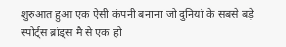शुरुआत हुआ एक ऐसी कंपनी बनाना जो दुनियां के सबसे बड़े स्पोर्ट्स ब्रांड्स मै से एक हो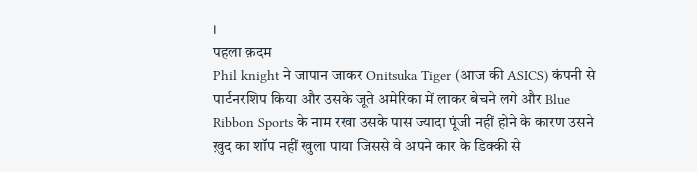।
पहला क़दम
Phil knight ने जापान जाकर Onitsuka Tiger (आज की ASICS) कंपनी से पार्टनरशिप किया और उसके जूते अमेरिका में लाकर बेचने लगे और Blue Ribbon Sports के नाम रखा उसके पास ज्यादा पूंजी नहीं होने के कारण उसने ख़ुद का शॉप नहीं खुला पाया जिससे वे अपने कार के डिक्की से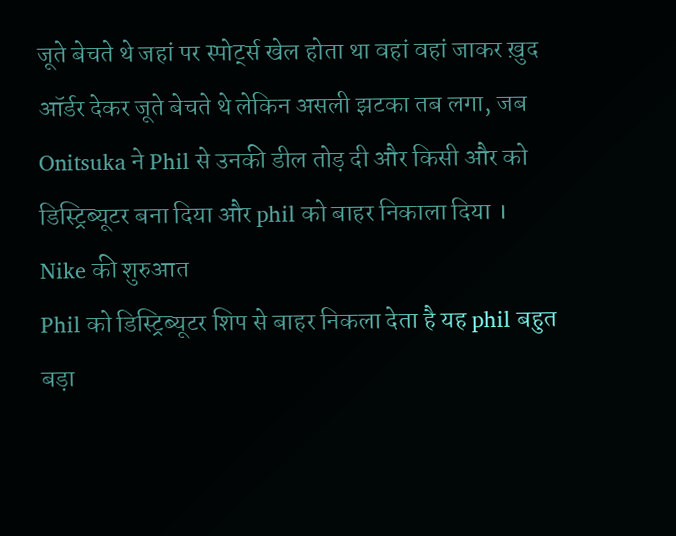जूते बेचते थे जहां पर स्पोर्ट्स खेल होता था वहां वहां जाकर ख़ुद ऑर्डर देकर जूते बेचते थे लेकिन असली झटका तब लगा, जब Onitsuka ने Phil से उनकी डील तोड़ दी और किसी और को डिस्ट्रिब्यूटर बना दिया और phil को बाहर निकाला दिया ।
Nike की शुरुआत
Phil को डिस्ट्रिब्यूटर शिप से बाहर निकला देता है यह phil बहुत बड़ा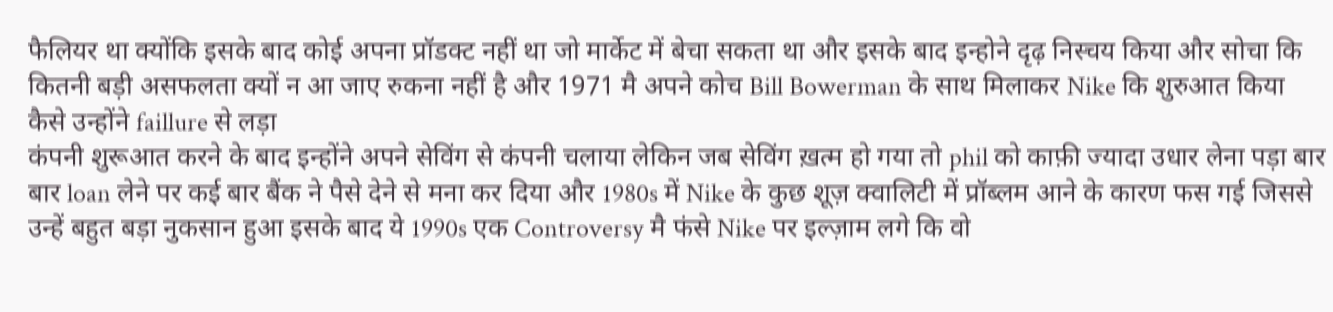फैलियर था क्योंकि इसके बाद कोई अपना प्रॉडक्ट नहीं था जो मार्केट में बेचा सकता था और इसके बाद इन्होने दृढ़ निस्चय किया और सोचा कि कितनी बड़ी असफलता क्यों न आ जाए रुकना नहीं है और 1971 मै अपने कोच Bill Bowerman के साथ मिलाकर Nike कि शुरुआत किया
कैसे उन्होंने faillure से लड़ा
कंपनी शुरूआत करने के बाद इन्होंने अपने सेविंग से कंपनी चलाया लेकिन जब सेविंग ख़त्म हो गया तो phil को काफ़ी ज्यादा उधार लेना पड़ा बार बार loan लेने पर कई बार बैंक ने पैसे देने से मना कर दिया और 1980s में Nike के कुछ शूज़ क्वालिटी में प्रॉब्लम आने के कारण फस गई जिससे उन्हें बहुत बड़ा नुकसान हुआ इसके बाद ये 1990s एक Controversy मै फंसे Nike पर इल्ज़ाम लगे कि वो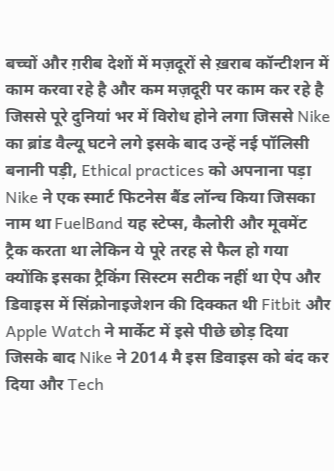बच्चों और ग़रीब देशों में मज़दूरों से ख़राब कॉन्टीशन में काम करवा रहे है और कम मज़दूरी पर काम कर रहे है जिससे पूरे दुनियां भर में विरोध होने लगा जिससे Nike का ब्रांड वैल्यू घटने लगे इसके बाद उन्हें नई पॉलिसी बनानी पड़ी, Ethical practices को अपनाना पड़ा Nike ने एक स्मार्ट फिटनेस बैंड लॉन्च किया जिसका नाम था FuelBand यह स्टेप्स, कैलोरी और मूवमेंट ट्रैक करता था लेकिन ये पूरे तरह से फैल हो गया क्योंकि इसका ट्रैकिंग सिस्टम सटीक नहीं था ऐप और डिवाइस में सिंक्रोनाइजेशन की दिक्कत थी Fitbit और Apple Watch ने मार्केट में इसे पीछे छोड़ दिया जिसके बाद Nike ने 2014 मै इस डिवाइस को बंद कर दिया और Tech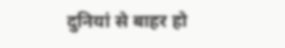दुनियां से बाहर हो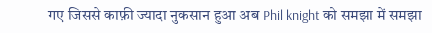गए जिससे काफ़ी ज्यादा नुकसान हुआ अब Phil knight को समझा में समझा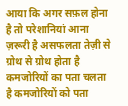आया कि अगर सफ़ल होना है तो परेशानियां आना ज़रूरी है असफलता तेज़ी से ग्रोथ से ग्रोथ होता है कमजोरियों का पता चलता है कमजोरियों को पता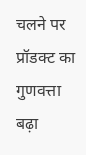चलने पर प्रॉडक्ट का गुणवत्ता बढ़ा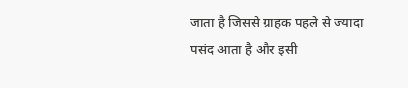जाता है जिससे ग्राहक पहले से ज्यादा पसंद आता है और इसी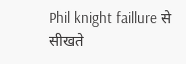Phil knight faillure से सीखते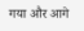गया और आगे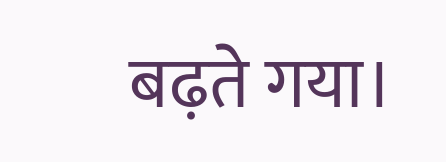बढ़ते गया।